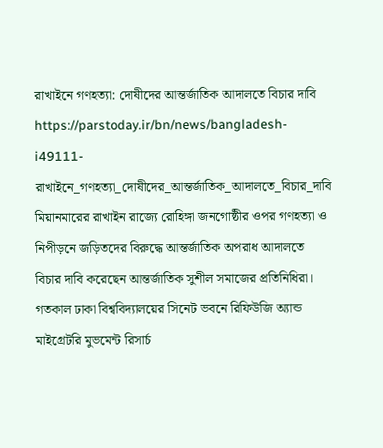রাখাইনে গণহত্যা: দোষীদের আন্তর্জাতিক আদালতে বিচার দাবি
https://parstoday.ir/bn/news/bangladesh-i49111-রাখাইনে_গণহত্যা_দোষীদের_আন্তর্জাতিক_আদালতে_বিচার_দাবি
মিয়ানমারের রাখাইন রাজ্যে রোহিঙ্গা জনগোষ্ঠীর ওপর গণহত্যা ও নিপীড়নে জড়িতদের বিরুদ্ধে আন্তর্জাতিক অপরাধ আদালতে বিচার দাবি করেছেন আন্তর্জাতিক সুশীল সমাজের প্রতিনিধিরা। গতকাল ঢাকা বিশ্ববিদ্যালয়ের সিনেট ভবনে রিফিউজি অ্যান্ড মাইগ্রেটরি মুভমেন্ট রিসার্চ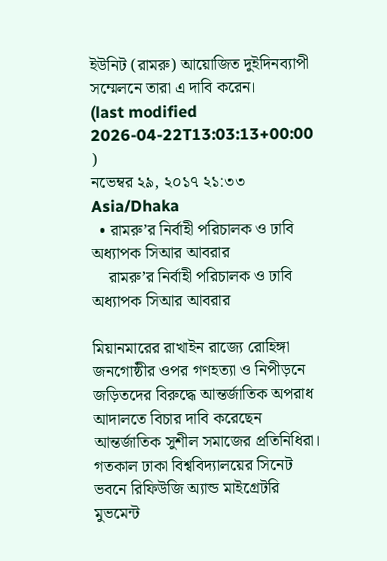ইউনিট (রামরু) আয়োজিত দুইদিনব্যাপী সম্মেলনে তারা এ দাবি করেন।
(last modified 2026-04-22T13:03:13+00:00 )
নভেম্বর ২৯, ২০১৭ ২১:৩৩ Asia/Dhaka
  • রামরু’র নির্বাহী পরিচালক ও ঢাবি অধ্যাপক সিআর আবরার
    রামরু’র নির্বাহী পরিচালক ও ঢাবি অধ্যাপক সিআর আবরার

মিয়ানমারের রাখাইন রাজ্যে রোহিঙ্গা জনগোষ্ঠীর ওপর গণহত্যা ও নিপীড়নে জড়িতদের বিরুদ্ধে আন্তর্জাতিক অপরাধ আদালতে বিচার দাবি করেছেন আন্তর্জাতিক সুশীল সমাজের প্রতিনিধিরা। গতকাল ঢাকা বিশ্ববিদ্যালয়ের সিনেট ভবনে রিফিউজি অ্যান্ড মাইগ্রেটরি মুভমেন্ট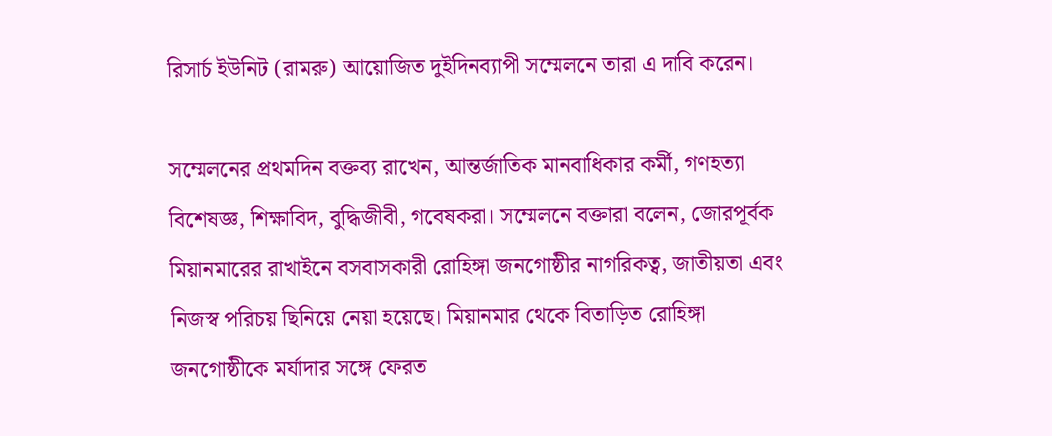রিসার্চ ইউনিট (রামরু) আয়োজিত দুইদিনব্যাপী সম্মেলনে তারা এ দাবি করেন।

সম্মেলনের প্রথমদিন বক্তব্য রাখেন, আন্তর্জাতিক মানবাধিকার কর্মী, গণহত্যা বিশেষজ্ঞ, শিক্ষাবিদ, বুদ্ধিজীবী, গবেষকরা। সম্মেলনে বক্তারা বলেন, জোরপূর্বক মিয়ানমারের রাখাইনে বসবাসকারী রোহিঙ্গা জনগোষ্ঠীর নাগরিকত্ব, জাতীয়তা এবং নিজস্ব পরিচয় ছিনিয়ে নেয়া হয়েছে। মিয়ানমার থেকে বিতাড়িত রোহিঙ্গা জনগোষ্ঠীকে মর্যাদার সঙ্গে ফেরত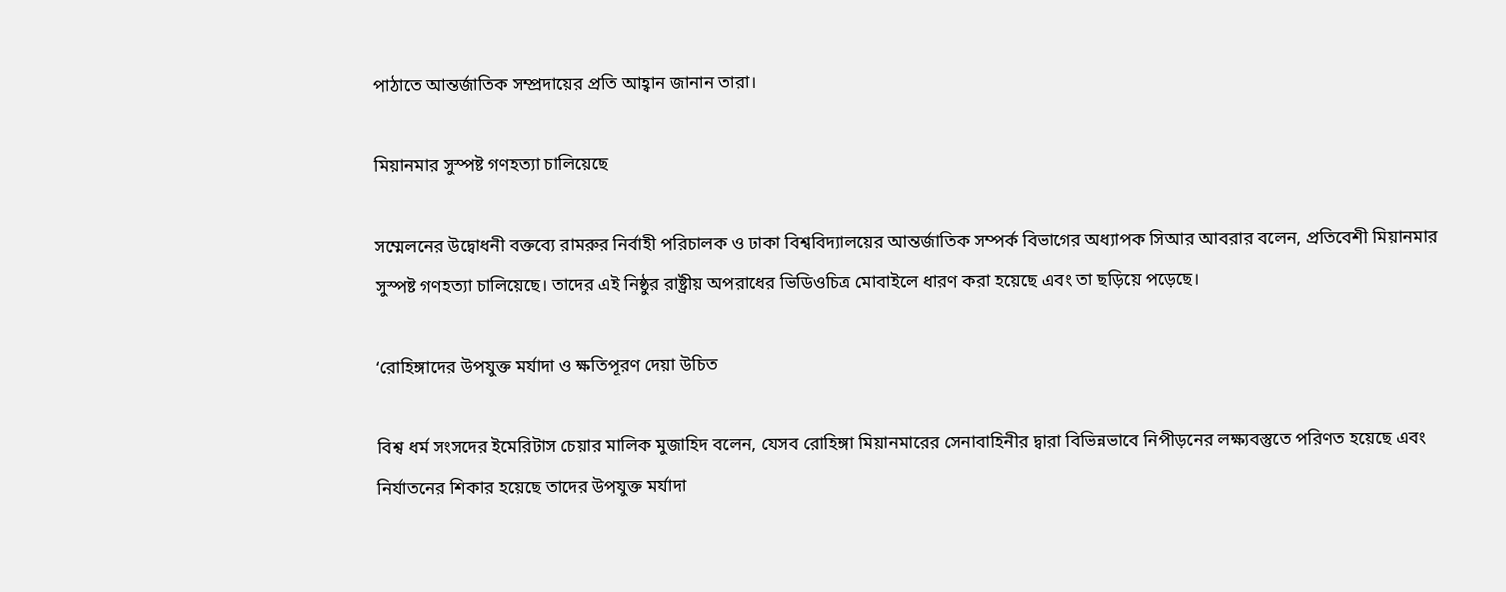পাঠাতে আন্তর্জাতিক সম্প্রদায়ের প্রতি আহ্বান জানান তারা।

মিয়ানমার সুস্পষ্ট গণহত্যা চালিয়েছে

সম্মেলনের উদ্বোধনী বক্তব্যে রামরুর নির্বাহী পরিচালক ও ঢাকা বিশ্ববিদ্যালয়ের আন্তর্জাতিক সম্পর্ক বিভাগের অধ্যাপক সিআর আবরার বলেন, প্রতিবেশী মিয়ানমার সুস্পষ্ট গণহত্যা চালিয়েছে। তাদের এই নিষ্ঠুর রাষ্ট্রীয় অপরাধের ভিডিওচিত্র মোবাইলে ধারণ করা হয়েছে এবং তা ছড়িয়ে পড়েছে।

‘রোহিঙ্গাদের উপযুক্ত মর্যাদা ও ক্ষতিপূরণ দেয়া উচিত

বিশ্ব ধর্ম সংসদের ইমেরিটাস চেয়ার মালিক মুজাহিদ বলেন, যেসব রোহিঙ্গা মিয়ানমারের সেনাবাহিনীর দ্বারা বিভিন্নভাবে নিপীড়নের লক্ষ্যবস্তুতে পরিণত হয়েছে এবং নির্যাতনের শিকার হয়েছে তাদের উপযুক্ত মর্যাদা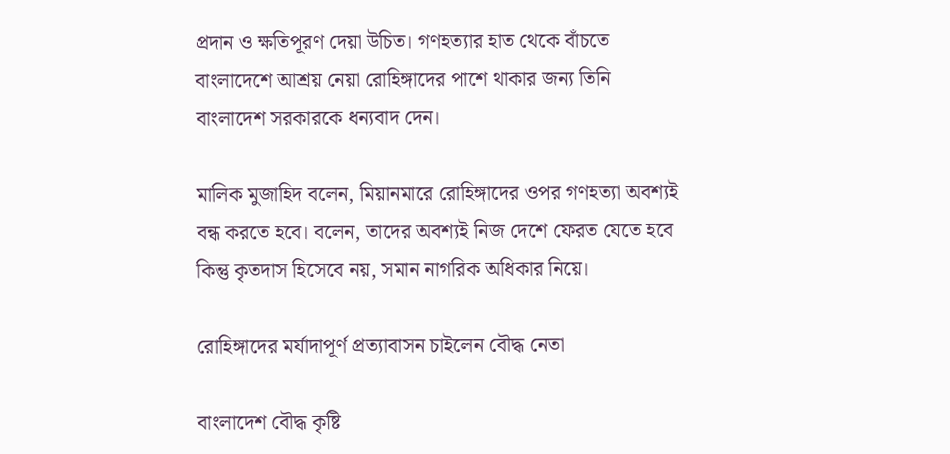প্রদান ও ক্ষতিপূরণ দেয়া উচিত। গণহত্যার হাত থেকে বাঁচতে বাংলাদেশে আশ্রয় নেয়া রোহিঙ্গাদের পাশে থাকার জন্য তিনি বাংলাদেশ সরকারকে ধন্যবাদ দেন।

মালিক মুজাহিদ বলেন, মিয়ানমারে রোহিঙ্গাদের ওপর গণহত্যা অবশ্যই বন্ধ করতে হবে। বলেন, তাদের অবশ্যই নিজ দেশে ফেরত যেতে হবে কিন্তু কৃতদাস হিসেবে নয়, সমান নাগরিক অধিকার নিয়ে।

রোহিঙ্গাদের মর্যাদাপূর্ণ প্রত্যাবাসন চাইলেন বৌদ্ধ নেতা

বাংলাদেশ বৌদ্ধ কৃষ্টি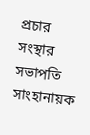প্রচার সংস্থার সভাপতি সাংহানায়ক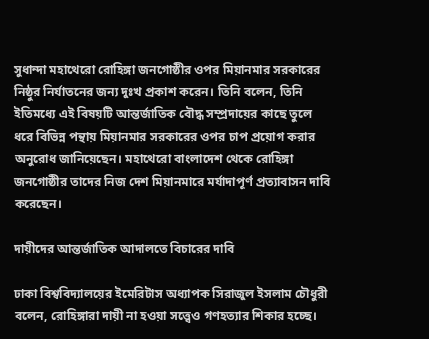সুধান্দা মহাথেরো রোহিঙ্গা জনগোষ্ঠীর ওপর মিয়ানমার সরকারের নিষ্ঠুর নির্যাতনের জন্য দুঃখ প্রকাশ করেন। তিনি বলেন, তিনি ইতিমধ্যে এই বিষয়টি আন্তর্জাতিক বৌদ্ধ সম্প্রদায়ের কাছে তুলে ধরে বিভিন্ন পন্থায় মিয়ানমার সরকারের ওপর চাপ প্রয়োগ করার অনুরোধ জানিয়েছেন। মহাথেরো বাংলাদেশ থেকে রোহিঙ্গা জনগোষ্ঠীর তাদের নিজ দেশ মিয়ানমারে মর্যাদাপূর্ণ প্রত্যাবাসন দাবি করেছেন।

দায়ীদের আন্তর্জাতিক আদালতে বিচারের দাবি

ঢাকা বিশ্ববিদ্যালয়ের ইমেরিটাস অধ্যাপক সিরাজুল ইসলাম চৌধুরী বলেন, রোহিঙ্গারা দায়ী না হওয়া সত্ত্বেও গণহত্যার শিকার হচ্ছে।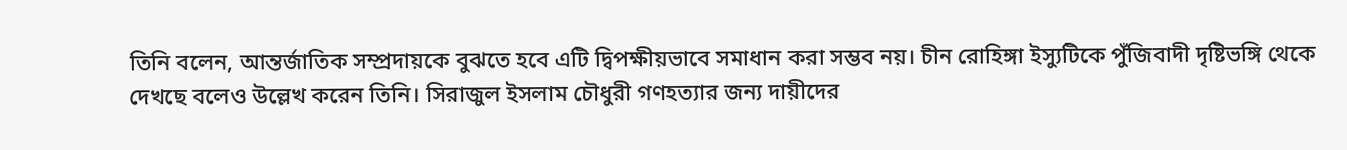তিনি বলেন, আন্তর্জাতিক সম্প্রদায়কে বুঝতে হবে এটি দ্বিপক্ষীয়ভাবে সমাধান করা সম্ভব নয়। চীন রোহিঙ্গা ইস্যুটিকে পুঁজিবাদী দৃষ্টিভঙ্গি থেকে দেখছে বলেও উল্লেখ করেন তিনি। সিরাজুল ইসলাম চৌধুরী গণহত্যার জন্য দায়ীদের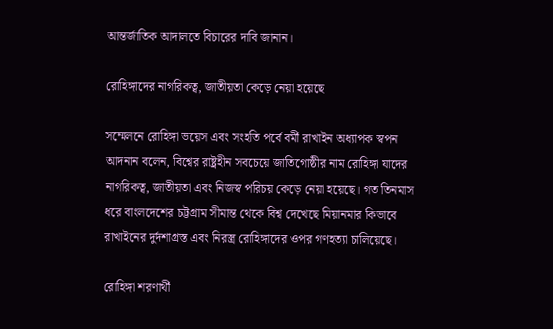আন্তর্জাতিক আদালতে বিচারের দাবি জানান।

রোহিঙ্গাদের নাগরিকত্ব, জাতীয়তা কেড়ে নেয়া হয়েছে

সম্মেলনে রোহিঙ্গা ভয়েস এবং সংহতি পর্বে বর্মী রাখাইন অধ্যাপক স্বপন আদনান বলেন, বিশ্বের রাষ্ট্রহীন সবচেয়ে জাতিগোষ্ঠীর নাম রোহিঙ্গা যাদের নাগরিকত্ব, জাতীয়তা এবং নিজস্ব পরিচয় কেড়ে নেয়া হয়েছে। গত তিনমাস ধরে বাংলদেশের চট্টগ্রাম সীমান্ত থেকে বিশ্ব দেখেছে মিয়ানমার কিভাবে রাখাইনের দুর্দশাগ্রস্ত এবং নিরস্ত্র রোহিঙ্গাদের ওপর গণহত্যা চালিয়েছে।

রোহিঙ্গা শরণার্থী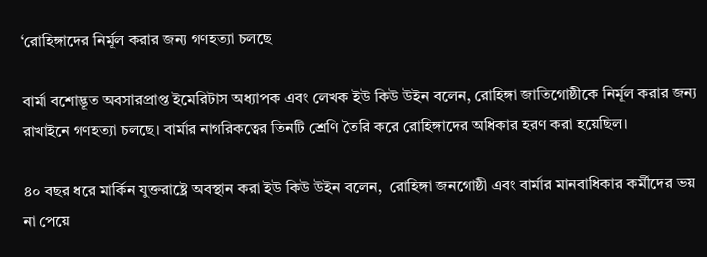‘রোহিঙ্গাদের নির্মূল করার জন্য গণহত্যা চলছে

বার্মা বশোদ্ভূত অবসারপ্রাপ্ত ইমেরিটাস অধ্যাপক এবং লেখক ইউ কিউ উইন বলেন, রোহিঙ্গা জাতিগোষ্ঠীকে নির্মূল করার জন্য রাখাইনে গণহত্যা চলছে। বার্মার নাগরিকত্বের তিনটি শ্রেণি তৈরি করে রোহিঙ্গাদের অধিকার হরণ করা হয়েছিল।

৪০ বছর ধরে মার্কিন যুক্তরাষ্ট্রে অবস্থান করা ইউ কিউ উইন বলেন,  রোহিঙ্গা জনগোষ্ঠী এবং বার্মার মানবাধিকার কর্মীদের ভয় না পেয়ে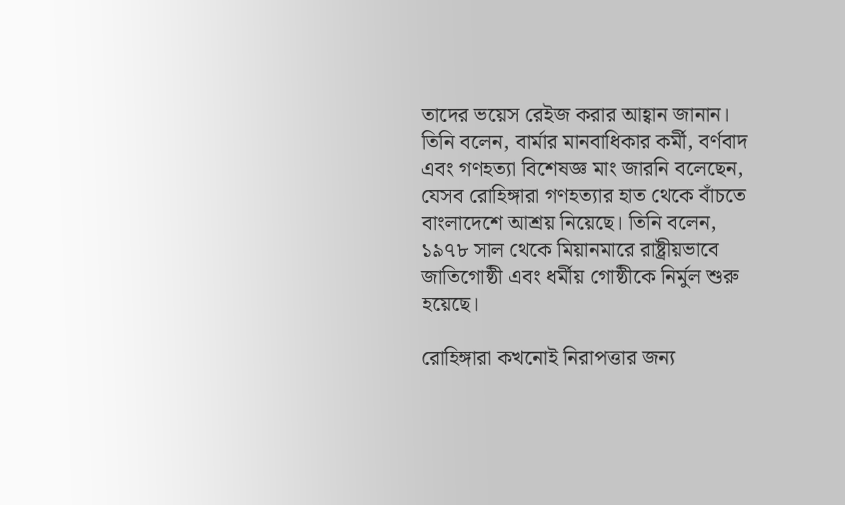তাদের ভয়েস রেইজ করার আহ্বান জানান।
তিনি বলেন, বার্মার মানবাধিকার কর্মী, বর্ণবাদ এবং গণহত্যা বিশেষজ্ঞ মাং জারনি বলেছেন, যেসব রোহিঙ্গারা গণহত্যার হাত থেকে বাঁচতে বাংলাদেশে আশ্রয় নিয়েছে। তিনি বলেন, ১৯৭৮ সাল থেকে মিয়ানমারে রাষ্ট্রীয়ভাবে জাতিগোষ্ঠী এবং ধর্মীয় গোষ্ঠীকে নির্মুল শুরু হয়েছে।

রোহিঙ্গারা কখনোই নিরাপত্তার জন্য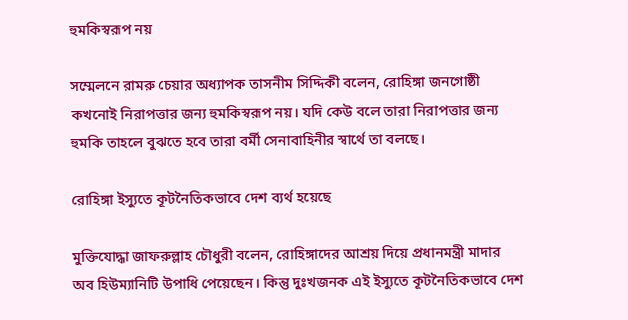হুমকিস্বরূপ নয়

সম্মেলনে রামরু চেয়ার অধ্যাপক তাসনীম সিদ্দিকী বলেন, রোহিঙ্গা জনগোষ্ঠী কখনোই নিরাপত্তার জন্য হুমকিস্বরূপ নয়। যদি কেউ বলে তারা নিরাপত্তার জন্য হুমকি তাহলে বুঝতে হবে তারা বর্মী সেনাবাহিনীর স্বার্থে তা বলছে।

রোহিঙ্গা ইস্যুতে কূটনৈতিকভাবে দেশ ব্যর্থ হয়েছে

মুক্তিযোদ্ধা জাফরুল্লাহ চৌধুরী বলেন, রোহিঙ্গাদের আশ্রয় দিয়ে প্রধানমন্ত্রী মাদার অব হিউম্যানিটি উপাধি পেয়েছেন। কিন্তু দুঃখজনক এই ইস্যুতে কূটনৈতিকভাবে দেশ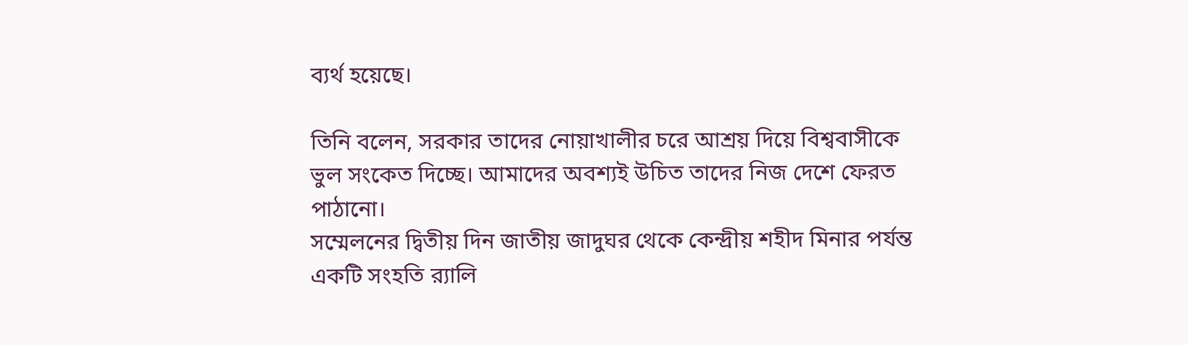ব্যর্থ হয়েছে।

তিনি বলেন, সরকার তাদের নোয়াখালীর চরে আশ্রয় দিয়ে বিশ্ববাসীকে ভুল সংকেত দিচ্ছে। আমাদের অবশ্যই উচিত তাদের নিজ দেশে ফেরত পাঠানো।
সম্মেলনের দ্বিতীয় দিন জাতীয় জাদুঘর থেকে কেন্দ্রীয় শহীদ মিনার পর্যন্ত একটি সংহতি র‌্যালি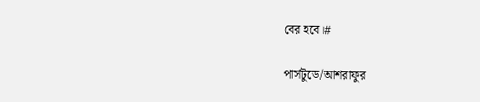বের হবে।#

পার্সটুডে/আশরাফুর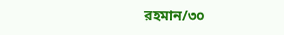রহমান/৩০